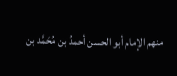منهم الإمام أبو الحسن أحمدُ بن مُحَمَّد بن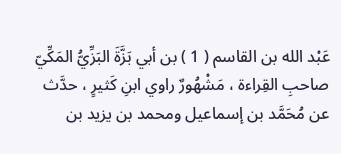عَبْد الله بن القاسم ( 1 ) بن أبي بَزَّةَ البَزِّيُّ المَكِّيّ صاحبِ القِراءة ، مَشْهُورٌ راوي ابنِ كَثيرٍ ، حدَّث عن مُحَمَّد بن إسماعيل ومحمد بن يزيد بن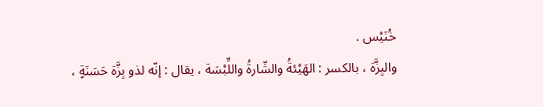خُنَيْس .
والبِزَّة ، بالكسر : الهَيْئةُ والشّارةُ واللِّبْسَة ، يقال : إنّه لذو بِزَّة حَسَنَةٍ ،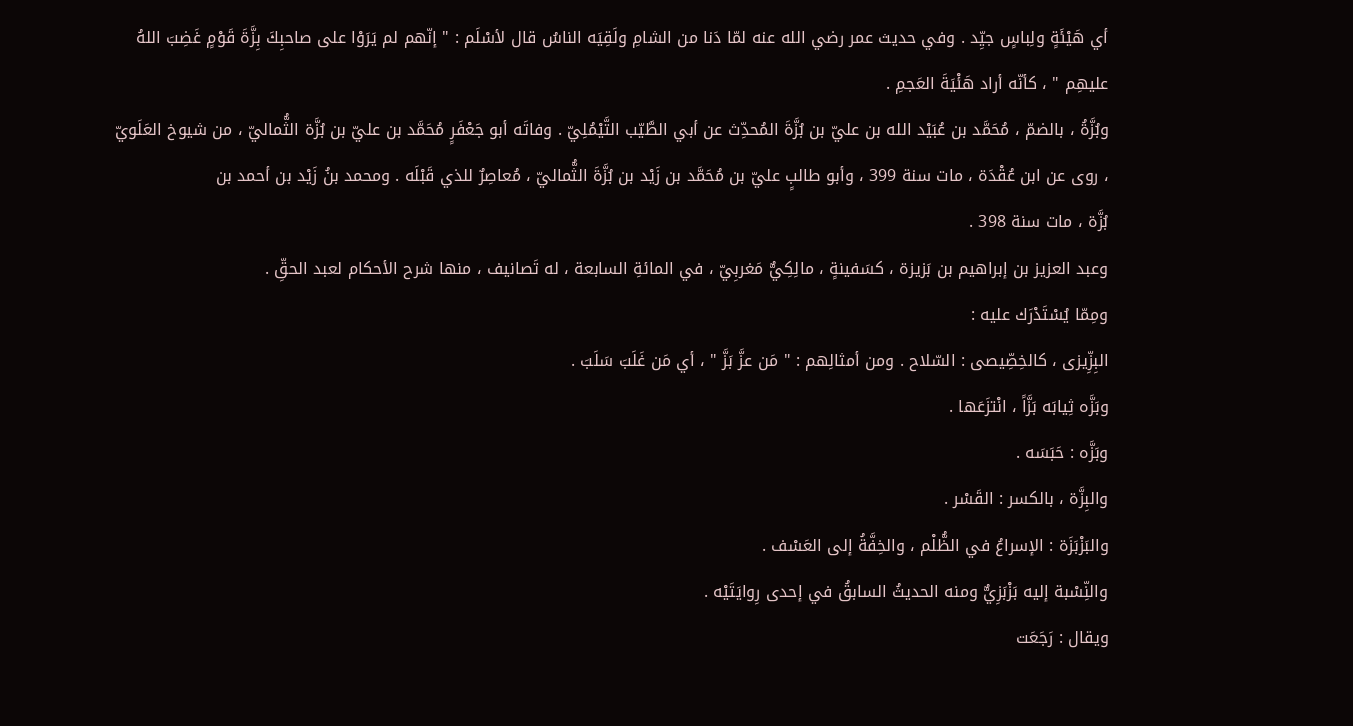أي هَيْئَةٍ ولِباسٍ جيِّد . وفي حديث عمر رضي الله عنه لمّا دَنا من الشامِ ولَقِيَه الناسُ قال لأسْلَم : " إنّهم لم يَرَوْا على صاحبِكَ بِزَّةَ قَوْمٍ غَضِبَ اللهُ عليهِم " ، كأنّه أراد هَئْيَةَ العَجمِ .
وبُزَّةُ ، بالضمّ ، مُحَمَّد بن عُبَيْد الله بن عليّ بن بُزَّةَ المُحدِّث عن أبي الطَّيّب التَّيْمُلِيّ . وفاتَه أبو جَعْفَرٍ مُحَمَّد بن عليّ بن بُزَّة الثُّماليّ ، من شيوخ العَلَويّ ، روى عن ابن عُقْدَة ، مات سنة 399 ، وأبو طالبٍ عليّ بن مُحَمَّد بن زَيْد بن بُزَّةَ الثُّماليّ ، مُعاصِرٌ للذي قَبْلَه . ومحمد بنُ زَيْد بن أحمد بن
بُزَّة ، مات سنة 398 .
وعبد العزيز بن إبراهيم بن بَزيزة ، كسَفينةٍ ، مالِكِيٌّ مَغربِيّ ، في المائةِ السابعة ، له تَصانيف ، منها شرح الأحكام لعبد الحقِّ .
ومِمّا يُسْتَدْرَك عليه :
البِزِّيزى ، كالخِصِّيصى : السّلاح . ومن أمثالِهم : " مَن عزَّ بَزَّ " ، أي مَن غَلَبَ سَلَبَ .
وبَزَّه ثِيابَه بَزَّاً ، انْتزَعَها .
وبَزَّه : حَبَسَه .
والبِزَّة ، بالكسر : القَسْر .
والبَزْبَزَة : الإسراعُ في الظُّلْم ، والخِفَّةُ إلى العَسْف .
والنِّسْبة إليه بَزْبَزِيٌّ ومنه الحديثُ السابقُ في إحدى رِوايَتَيْه .
ويقال : رَجَعَت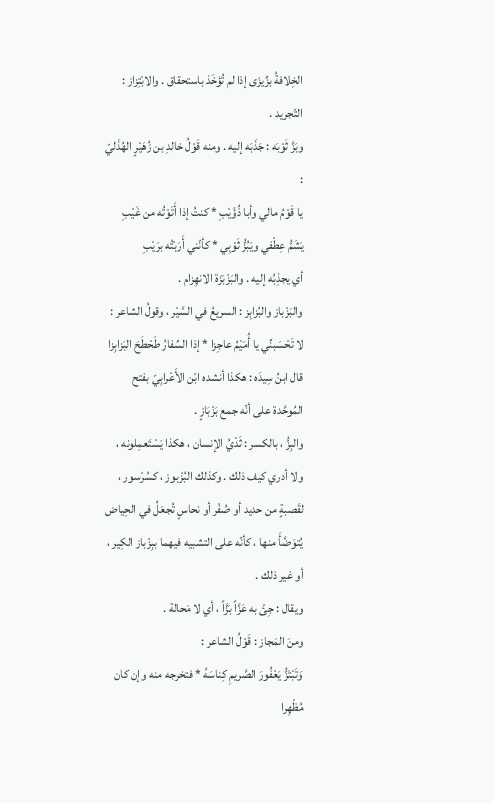الخِلافةُ بزِّيزَى إذا لم تُؤخَذ باستحقاق . والابْتِزاز : التّجريد .
وبَزَّ ثَوْبَه : جَذَبَه إليه . ومنه قَوْلُ خالدِ بن زُهَيْرٍ الهُذَليّ :
يا قَوْمُ مالي وأبا ذُؤَيْبِ * كنتُ إذا أَتَوْتُه من غَيْبِ
يَشَمُّ عِطْفي ويَبُزُّ ثَوْبِي * كأنّني أَرَبْتُه برَيْبِ
أي يجذِبُه إليه . والبَزْبَزَة الانهِزام .
والبَزْباز والبُزابِز : السريعُ في السَّيْر ، وقولُ الشاعر :
لا تَحْسَبنِّي يا أُمَيْمُ عاجِزا * إذا السِّفارُ طَحْطَحَ البَزابِزا
قال ابنُ سِيدَه : هكذا أنشده ابْن الأَعْرابِيّ بفتح المُوحَّدة على أنّه جمع بَزْبَازٍ .
والبِزُّ ، بالكسر : ثَدْيُ الإنسان ، هكذا يَسْتَعمِلونه ، ولا أدري كيف ذلك . وكذلك البُزْبوز ، كسُرْسور ، لقَصبةٍ من حديد أو صُفْر أو نحاسٍ تُجعَلُ في الحِياض يُتوَضَّأَ منها ، كأنّه على التشبيه فيهما ببِزْباز الكِير ، أو غير ذلك .
ويقال : جِئْ به عَزَّاً بَزَّاً ، أي لا مَحالة .
ومنَ المَجاز : قَوْلُ الشاعر :
وَتَبْتَزُّ يَعْفُورَ الصَّريمِ كِناسَهُ * فتخرجه منه وإن كان مُظْهِرا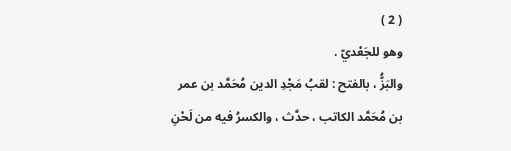( 2 )
وهو للجَعْديّ .
والبَزُّ ، بالفتح : لقبُ مَجْدِ الدين مُحَمَّد بن عمر بن مُحَمَّد الكاتب ، حدَّث ، والكسرُ فيه من لَحْنِ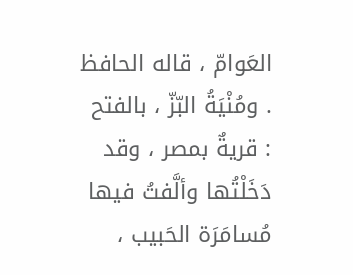العَوامّ ، قاله الحافظ . ومُنْيَةُ البّزّ ، بالفتح : قريةٌ بمصر ، وقد دَخَلْتُها وألَّفتُ فيها مُسامَرَة الحَبيب ،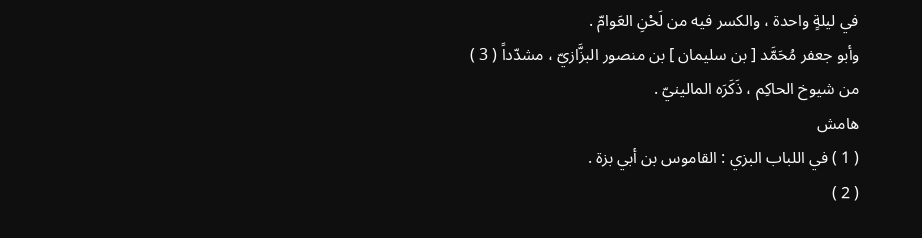في ليلةٍ واحدة ، والكسر فيه من لَحْنِ العَوامّ .
وأبو جعفر مُحَمَّد [ بن سليمان ] بن منصور البزَّازيّ ، مشدّداً ( 3 )
من شيوخ الحاكِم ، ذَكَرَه المالينيّ .
هامش
( 1 ) في اللباب البزي : القاموس بن أبي بزة .
( 2 )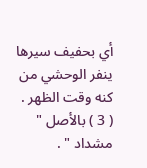أي بحفيف سيرها ينفر الوحشي من كنه وقت الظهر .
( 3 ) بالأصل " مشداد " .